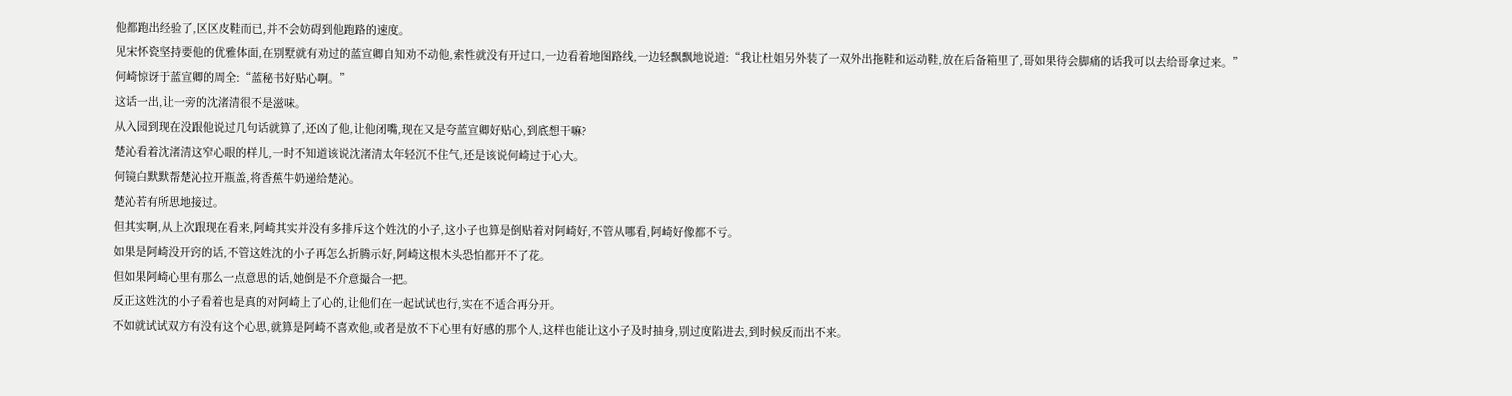他都跑出经验了,区区皮鞋而已,并不会妨碍到他跑路的速度。
见宋怀瓷坚持要他的优雅体面,在别墅就有劝过的蓝宣卿自知劝不动他,索性就没有开过口,一边看着地图路线,一边轻飘飘地说道:“我让杜姐另外装了一双外出拖鞋和运动鞋,放在后备箱里了,哥如果待会脚痛的话我可以去给哥拿过来。”
何崎惊讶于蓝宣卿的周全:“蓝秘书好贴心啊。”
这话一出,让一旁的沈渚清很不是滋味。
从入园到现在没跟他说过几句话就算了,还凶了他,让他闭嘴,现在又是夸蓝宣卿好贴心,到底想干嘛?
楚沁看着沈渚清这窄心眼的样儿,一时不知道该说沈渚清太年轻沉不住气,还是该说何崎过于心大。
何镜白默默帮楚沁拉开瓶盖,将香蕉牛奶递给楚沁。
楚沁若有所思地接过。
但其实啊,从上次跟现在看来,阿崎其实并没有多排斥这个姓沈的小子,这小子也算是倒贴着对阿崎好,不管从哪看,阿崎好像都不亏。
如果是阿崎没开窍的话,不管这姓沈的小子再怎么折腾示好,阿崎这根木头恐怕都开不了花。
但如果阿崎心里有那么一点意思的话,她倒是不介意撮合一把。
反正这姓沈的小子看着也是真的对阿崎上了心的,让他们在一起试试也行,实在不适合再分开。
不如就试试双方有没有这个心思,就算是阿崎不喜欢他,或者是放不下心里有好感的那个人,这样也能让这小子及时抽身,别过度陷进去,到时候反而出不来。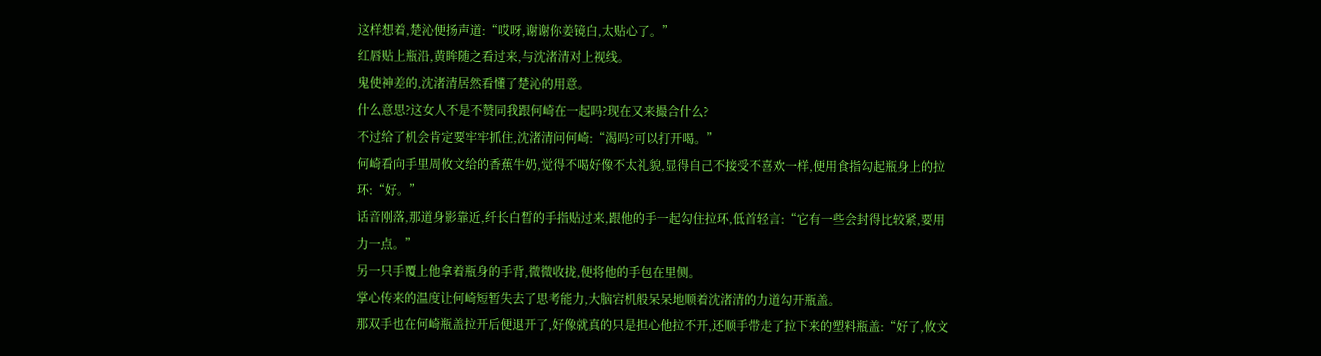这样想着,楚沁便扬声道:“哎呀,谢谢你姜镜白,太贴心了。”
红唇贴上瓶沿,黄眸随之看过来,与沈渚清对上视线。
鬼使神差的,沈渚清居然看懂了楚沁的用意。
什么意思?这女人不是不赞同我跟何崎在一起吗?现在又来撮合什么?
不过给了机会肯定要牢牢抓住,沈渚清问何崎:“渴吗?可以打开喝。”
何崎看向手里周攸文给的香蕉牛奶,觉得不喝好像不太礼貌,显得自己不接受不喜欢一样,便用食指勾起瓶身上的拉环:“好。”
话音刚落,那道身影靠近,纤长白晳的手指贴过来,跟他的手一起勾住拉环,低首轻言:“它有一些会封得比较紧,要用力一点。”
另一只手覆上他拿着瓶身的手背,微微收拢,便将他的手包在里侧。
掌心传来的温度让何崎短暂失去了思考能力,大脑宕机般呆呆地顺着沈渚清的力道勾开瓶盖。
那双手也在何崎瓶盖拉开后便退开了,好像就真的只是担心他拉不开,还顺手带走了拉下来的塑料瓶盖:“好了,攸文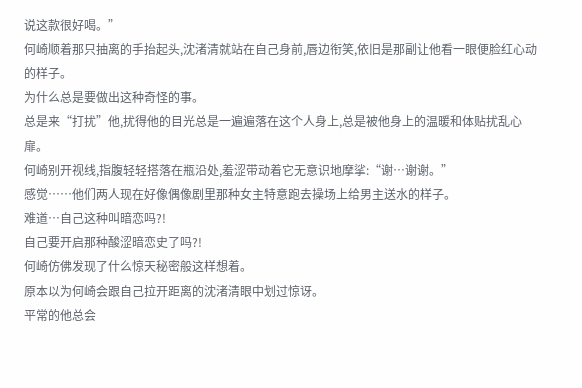说这款很好喝。”
何崎顺着那只抽离的手抬起头,沈渚清就站在自己身前,唇边衔笑,依旧是那副让他看一眼便脸红心动的样子。
为什么总是要做出这种奇怪的事。
总是来“打扰”他,扰得他的目光总是一遍遍落在这个人身上,总是被他身上的温暖和体贴扰乱心扉。
何崎别开视线,指腹轻轻搭落在瓶沿处,羞涩带动着它无意识地摩挲:“谢…谢谢。”
感觉……他们两人现在好像偶像剧里那种女主特意跑去操场上给男主送水的样子。
难道…自己这种叫暗恋吗?!
自己要开启那种酸涩暗恋史了吗?!
何崎仿佛发现了什么惊天秘密般这样想着。
原本以为何崎会跟自己拉开距离的沈渚清眼中划过惊讶。
平常的他总会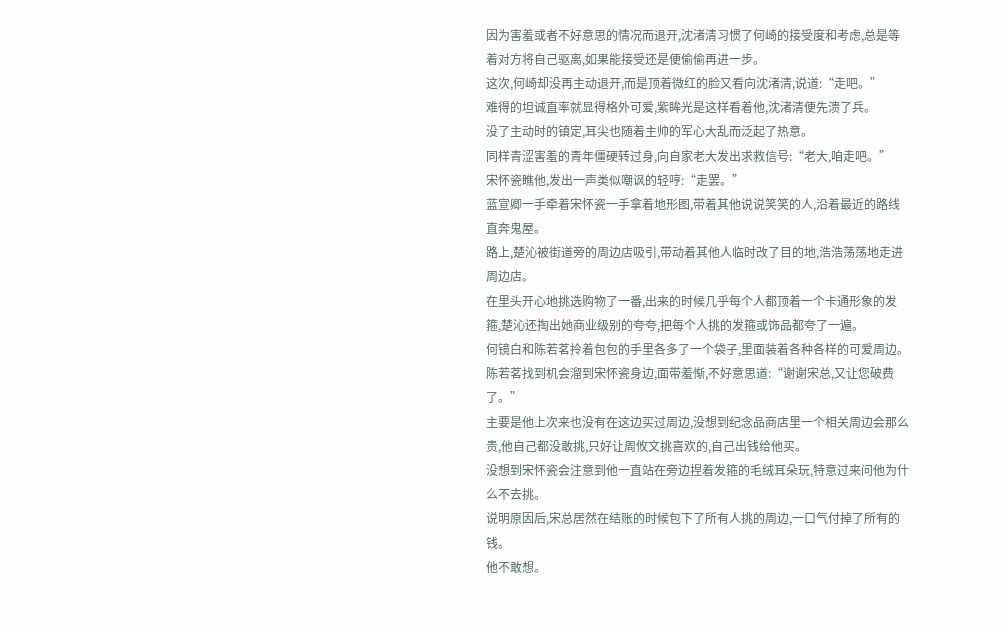因为害羞或者不好意思的情况而退开,沈渚清习惯了何崎的接受度和考虑,总是等着对方将自己驱离,如果能接受还是便偷偷再进一步。
这次,何崎却没再主动退开,而是顶着微红的脸又看向沈渚清,说道:“走吧。”
难得的坦诚直率就显得格外可爱,紫眸光是这样看着他,沈渚清便先溃了兵。
没了主动时的镇定,耳尖也随着主帅的军心大乱而泛起了热意。
同样青涩害羞的青年僵硬转过身,向自家老大发出求救信号:“老大,咱走吧。”
宋怀瓷瞧他,发出一声类似嘲讽的轻哼:“走罢。”
蓝宣卿一手牵着宋怀瓷一手拿着地形图,带着其他说说笑笑的人,沿着最近的路线直奔鬼屋。
路上,楚沁被街道旁的周边店吸引,带动着其他人临时改了目的地,浩浩荡荡地走进周边店。
在里头开心地挑选购物了一番,出来的时候几乎每个人都顶着一个卡通形象的发箍,楚沁还掏出她商业级别的夸夸,把每个人挑的发箍或饰品都夸了一遍。
何镜白和陈若茗拎着包包的手里各多了一个袋子,里面装着各种各样的可爱周边。
陈若茗找到机会溜到宋怀瓷身边,面带羞惭,不好意思道:“谢谢宋总,又让您破费了。”
主要是他上次来也没有在这边买过周边,没想到纪念品商店里一个相关周边会那么贵,他自己都没敢挑,只好让周攸文挑喜欢的,自己出钱给他买。
没想到宋怀瓷会注意到他一直站在旁边捏着发箍的毛绒耳朵玩,特意过来问他为什么不去挑。
说明原因后,宋总居然在结账的时候包下了所有人挑的周边,一口气付掉了所有的钱。
他不敢想。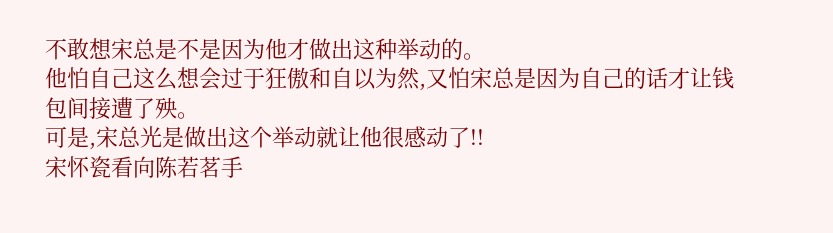不敢想宋总是不是因为他才做出这种举动的。
他怕自己这么想会过于狂傲和自以为然,又怕宋总是因为自己的话才让钱包间接遭了殃。
可是,宋总光是做出这个举动就让他很感动了!!
宋怀瓷看向陈若茗手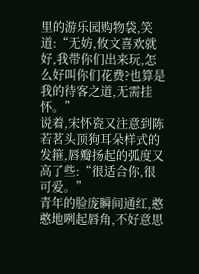里的游乐园购物袋,笑道:“无妨,攸文喜欢就好,我带你们出来玩,怎么好叫你们花费?也算是我的待客之道,无需挂怀。”
说着,宋怀瓷又注意到陈若茗头顶狗耳朵样式的发箍,唇瓣扬起的弧度又高了些:“很适合你,很可爱。”
青年的脸庞瞬间通红,憨憨地咧起唇角,不好意思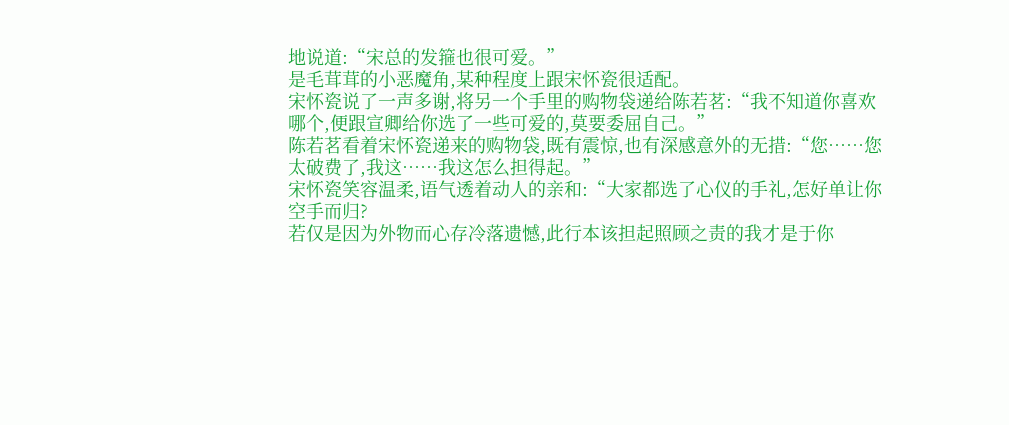地说道:“宋总的发箍也很可爱。”
是毛茸茸的小恶魔角,某种程度上跟宋怀瓷很适配。
宋怀瓷说了一声多谢,将另一个手里的购物袋递给陈若茗:“我不知道你喜欢哪个,便跟宣卿给你选了一些可爱的,莫要委屈自己。”
陈若茗看着宋怀瓷递来的购物袋,既有震惊,也有深感意外的无措:“您……您太破费了,我这……我这怎么担得起。”
宋怀瓷笑容温柔,语气透着动人的亲和:“大家都选了心仪的手礼,怎好单让你空手而归?
若仅是因为外物而心存冷落遗憾,此行本该担起照顾之责的我才是于你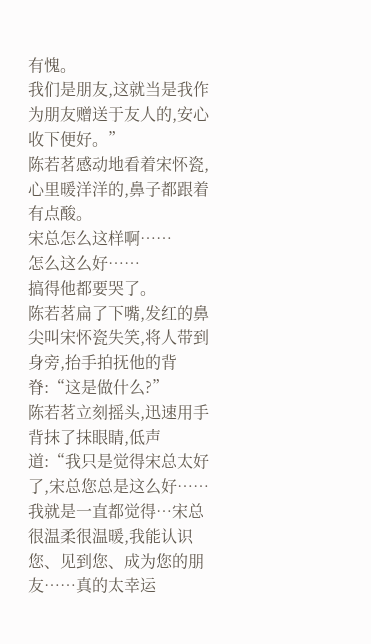有愧。
我们是朋友,这就当是我作为朋友赠送于友人的,安心收下便好。”
陈若茗感动地看着宋怀瓷,心里暖洋洋的,鼻子都跟着有点酸。
宋总怎么这样啊……
怎么这么好……
搞得他都要哭了。
陈若茗扁了下嘴,发红的鼻尖叫宋怀瓷失笑,将人带到身旁,抬手拍抚他的背脊:“这是做什么?”
陈若茗立刻摇头,迅速用手背抹了抹眼睛,低声道:“我只是觉得宋总太好了,宋总您总是这么好……我就是一直都觉得…宋总很温柔很温暖,我能认识您、见到您、成为您的朋友……真的太幸运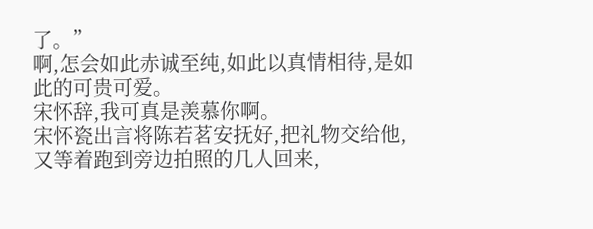了。”
啊,怎会如此赤诚至纯,如此以真情相待,是如此的可贵可爱。
宋怀辞,我可真是羡慕你啊。
宋怀瓷出言将陈若茗安抚好,把礼物交给他,又等着跑到旁边拍照的几人回来,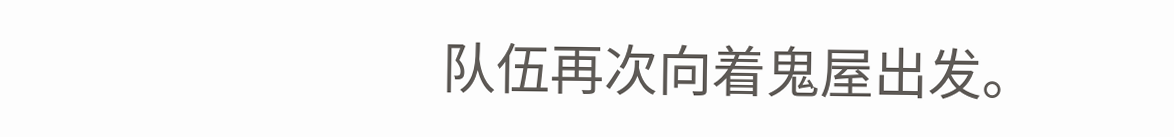队伍再次向着鬼屋出发。